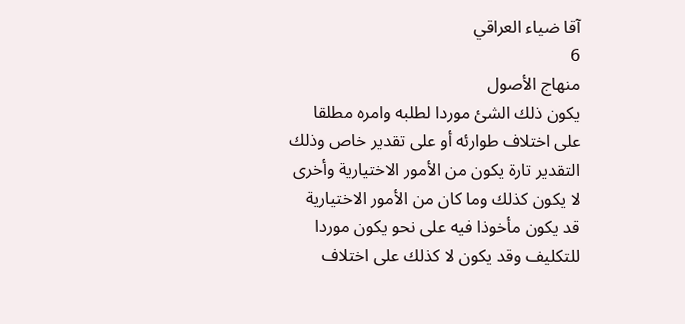آقا ضياء العراقي
6
منهاج الأصول
يكون ذلك الشئ موردا لطلبه وامره مطلقا على اختلاف طوارئه أو على تقدير خاص وذلك التقدير تارة يكون من الأمور الاختيارية وأخرى لا يكون كذلك وما كان من الأمور الاختيارية قد يكون مأخوذا فيه على نحو يكون موردا للتكليف وقد يكون لا كذلك على اختلاف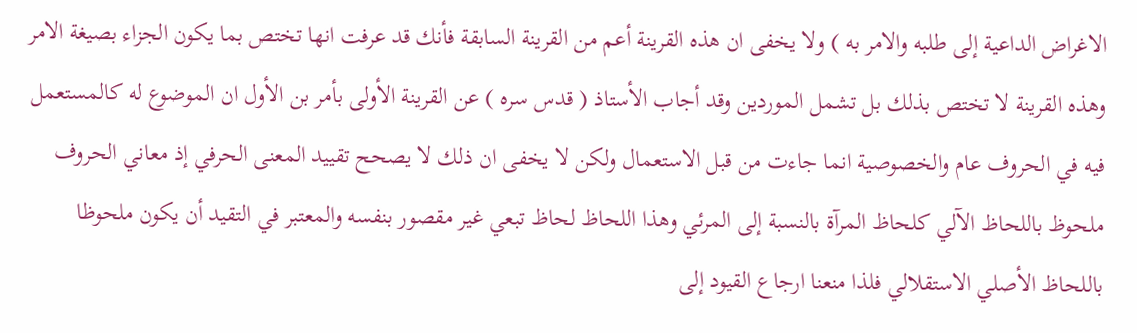الاغراض الداعية إلى طلبه والامر به ) ولا يخفى ان هذه القرينة أعم من القرينة السابقة فأنك قد عرفت انها تختص بما يكون الجزاء بصيغة الامر وهذه القرينة لا تختص بذلك بل تشمل الموردين وقد أجاب الأستاذ ( قدس سره ) عن القرينة الأولى بأمر بن الأول ان الموضوع له كالمستعمل فيه في الحروف عام والخصوصية انما جاءت من قبل الاستعمال ولكن لا يخفى ان ذلك لا يصحح تقييد المعنى الحرفي إذ معاني الحروف ملحوظ باللحاظ الآلي كلحاظ المرآة بالنسبة إلى المرئي وهذا اللحاظ لحاظ تبعي غير مقصور بنفسه والمعتبر في التقيد أن يكون ملحوظا باللحاظ الأصلي الاستقلالي فلذا منعنا ارجاع القيود إلى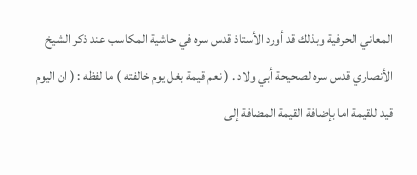المعاني الحرفية وبذلك قد أورد الأستاذ قدس سره في حاشية المكاسب عند ذكر الشيخ الأنصاري قدس سره لصحيحة أبي ولاد . ( نعم قيمة بغل يوم خالفته ) ما لفظه : ( ان اليوم قيد للقيمة اما بإضافة القيمة المضافة إلى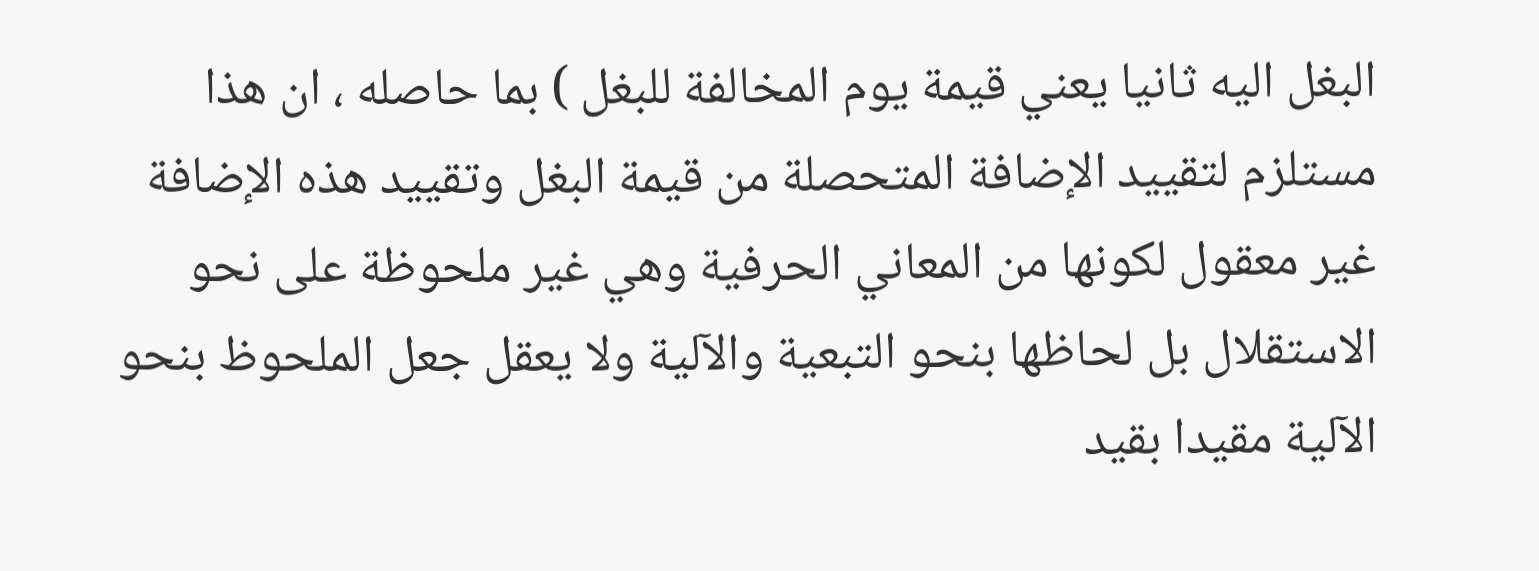البغل اليه ثانيا يعني قيمة يوم المخالفة للبغل ) بما حاصله ، ان هذا مستلزم لتقييد الإضافة المتحصلة من قيمة البغل وتقييد هذه الإضافة غير معقول لكونها من المعاني الحرفية وهي غير ملحوظة على نحو الاستقلال بل لحاظها بنحو التبعية والآلية ولا يعقل جعل الملحوظ بنحو الآلية مقيدا بقيد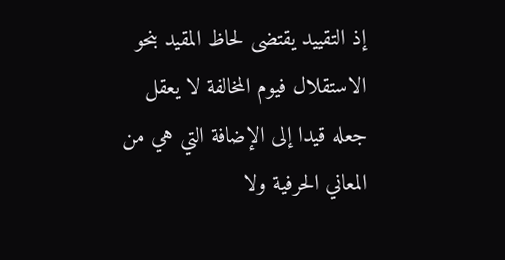إذ التقييد يقتضى لحاظ المقيد بنحو الاستقلال فيوم المخالفة لا يعقل جعله قيدا إلى الإضافة التي هي من المعاني الحرفية ولا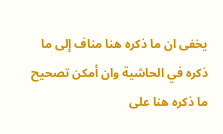يخفى ان ما ذكره هنا مناف إلى ما ذكره في الحاشية وان أمكن تصحيح ما ذكره هنا على